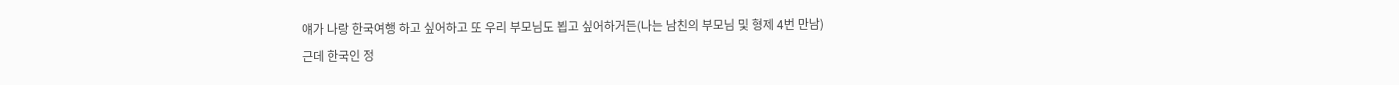얘가 나랑 한국여행 하고 싶어하고 또 우리 부모님도 뵙고 싶어하거든(나는 남친의 부모님 및 형제 4번 만남)
근데 한국인 정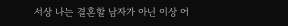서상 나는 결혼할 남자가 아닌 이상 어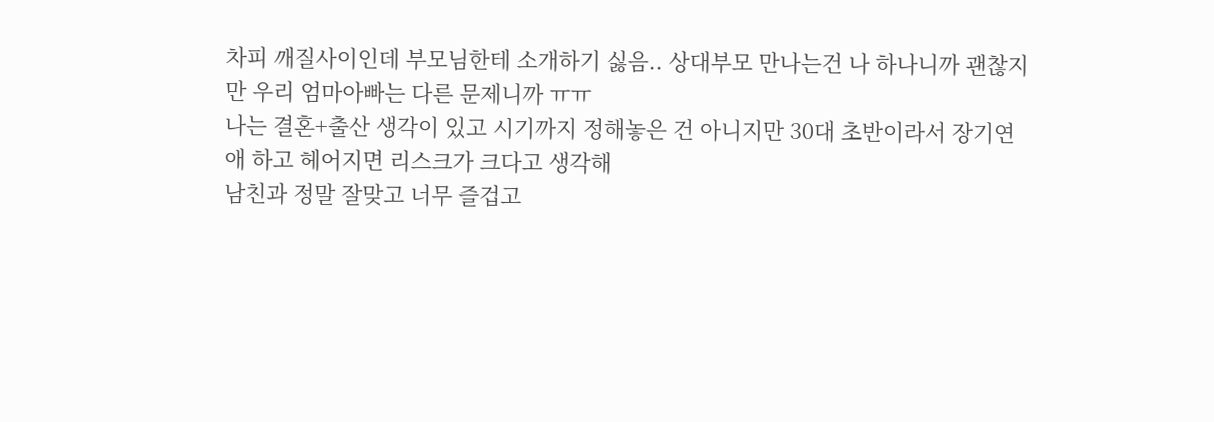차피 깨질사이인데 부모님한테 소개하기 싫음.. 상대부모 만나는건 나 하나니까 괜찮지만 우리 엄마아빠는 다른 문제니까 ㅠㅠ
나는 결혼+출산 생각이 있고 시기까지 정해놓은 건 아니지만 30대 초반이라서 장기연애 하고 헤어지면 리스크가 크다고 생각해
남친과 정말 잘맞고 너무 즐겁고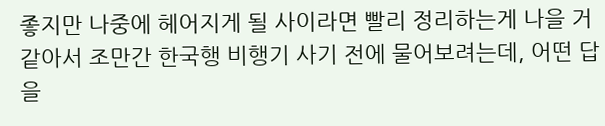좋지만 나중에 헤어지게 될 사이라면 빨리 정리하는게 나을 거 같아서 조만간 한국행 비행기 사기 전에 물어보려는데, 어떤 답을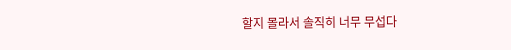할지 몰라서 솔직히 너무 무섭다